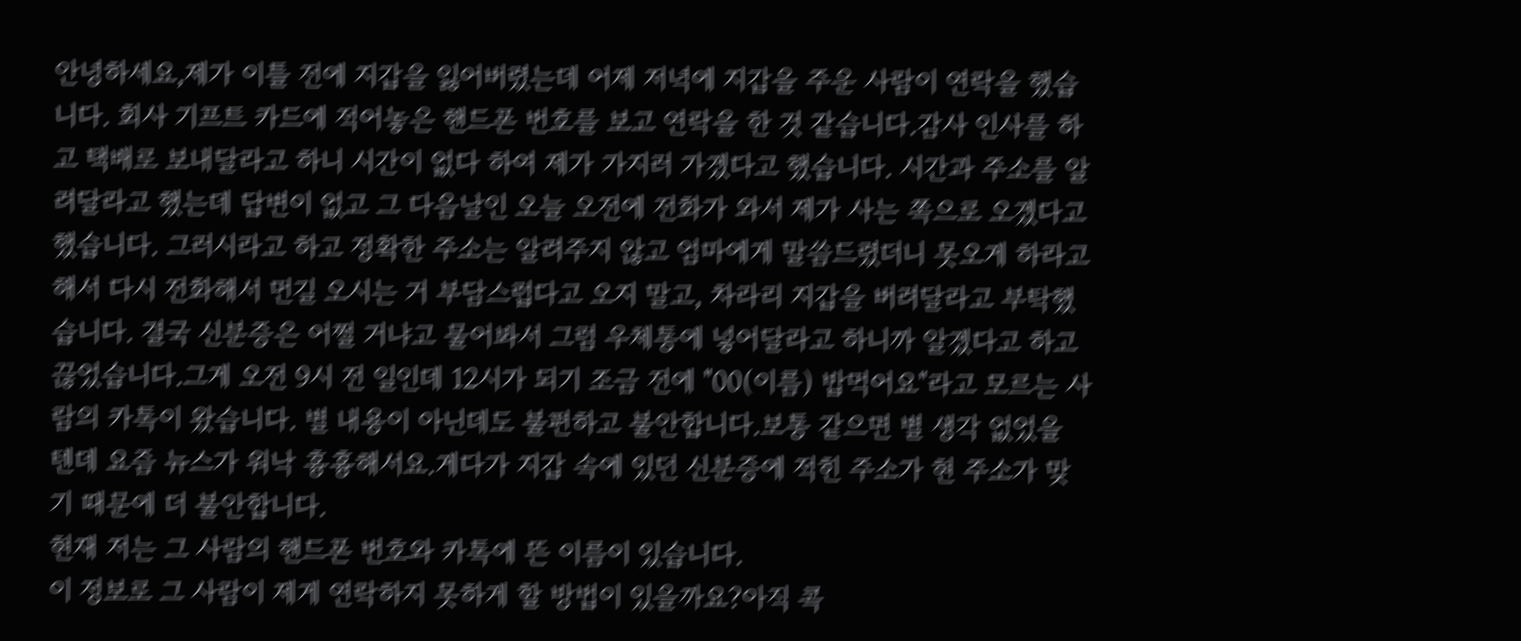안녕하세요,제가 이틀 전에 지갑을 잃어버렸는데 어제 저녁에 지갑을 주운 사람이 연락을 했습니다. 회사 기프트 카드에 적어놓은 핸드폰 번호를 보고 연락을 한 것 같습니다.감사 인사를 하고 택배로 보내달라고 하니 시간이 없다 하여 제가 가지러 가겠다고 했습니다. 시간과 주소를 알려달라고 했는데 답변이 없고 그 다음날인 오늘 오전에 전화가 와서 제가 사는 쪽으로 오겠다고 했습니다. 그러시라고 하고 정확한 주소는 알려주지 않고 엄마에게 말씀드렸더니 못오게 하라고 해서 다시 전화해서 먼길 오시는 거 부담스럽다고 오지 말고, 차라리 지갑을 버려달라고 부탁했습니다. 결국 신분증은 어쩔 거냐고 물어봐서 그럼 우체통에 넣어달라고 하니까 알겠다고 하고 끊었습니다.그게 오전 9시 전 일인데 12시가 되기 조금 전에 "00(이름) 밥먹어요"라고 모르는 사람의 카톡이 왔습니다. 별 내용이 아닌데도 불편하고 불안합니다.보통 같으면 별 생각 없었을 텐데 요즘 뉴스가 워낙 흉흉해서요.게다가 지갑 속에 있던 신분증에 적힌 주소가 현 주소가 맞기 때문에 더 불안합니다.
현재 저는 그 사람의 핸드폰 번호와 카톡에 뜬 이름이 있습니다.
이 정보로 그 사람이 제게 연락하지 못하게 할 방법이 있을까요?아직 콕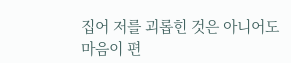집어 저를 괴롭힌 것은 아니어도 마음이 편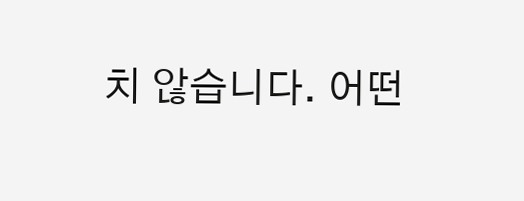치 않습니다. 어떤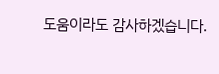도움이라도 감사하겠습니다.